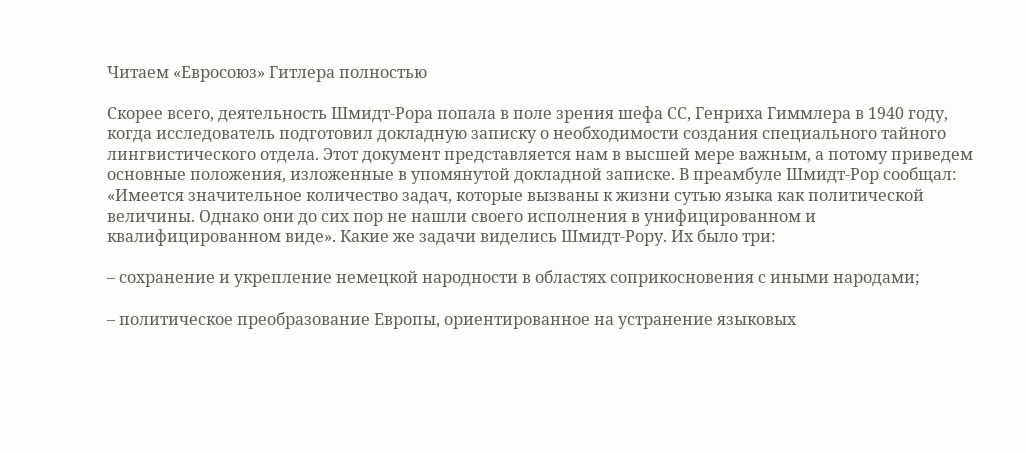Читаем «Евросоюз» Гитлера полностью

Скорее всего, деятельность Шмидт-Рора попала в поле зрения шефа СС, Генриха Гиммлера в 1940 году, когда исследователь подготовил докладную записку о необходимости создания специального тайного лингвистического отдела. Этот документ представляется нам в высшей мере важным, а потому приведем основные положения, изложенные в упомянутой докладной записке. В преамбуле Шмидт-Рор сообщал: «Имеется значительное количество задач, которые вызваны к жизни сутью языка как политической величины. Однако они до сих пор не нашли своего исполнения в унифицированном и квалифицированном виде». Какие же задачи виделись Шмидт-Рору. Их было три:

– сохранение и укрепление немецкой народности в областях соприкосновения с иными народами;

– политическое преобразование Европы, ориентированное на устранение языковых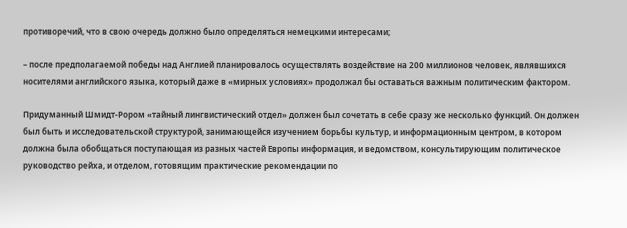противоречий, что в свою очередь должно было определяться немецкими интересами;

– после предполагаемой победы над Англией планировалось осуществлять воздействие на 200 миллионов человек, являвшихся носителями английского языка, который даже в «мирных условиях» продолжал бы оставаться важным политическим фактором.

Придуманный Шмидт-Рором «тайный лингвистический отдел» должен был сочетать в себе сразу же несколько функций. Он должен был быть и исследовательской структурой, занимающейся изучением борьбы культур, и информационным центром, в котором должна была обобщаться поступающая из разных частей Европы информация, и ведомством, консультирующим политическое руководство рейха, и отделом, готовящим практические рекомендации по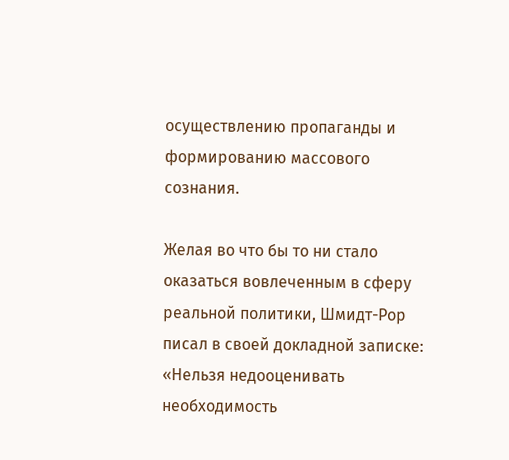осуществлению пропаганды и формированию массового сознания.

Желая во что бы то ни стало оказаться вовлеченным в сферу реальной политики, Шмидт-Рор писал в своей докладной записке: «Нельзя недооценивать необходимость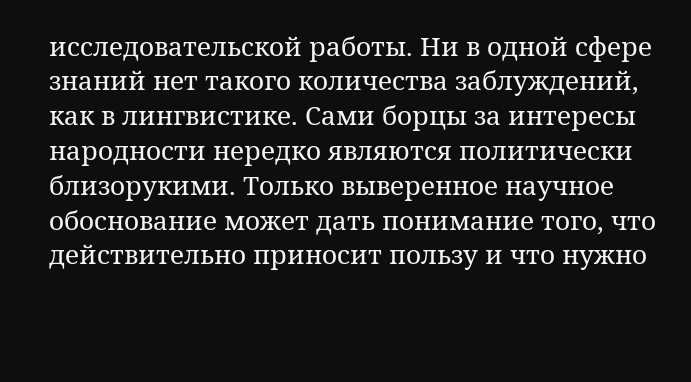исследовательской работы. Ни в одной сфере знаний нет такого количества заблуждений, как в лингвистике. Сами борцы за интересы народности нередко являются политически близорукими. Только выверенное научное обоснование может дать понимание того, что действительно приносит пользу и что нужно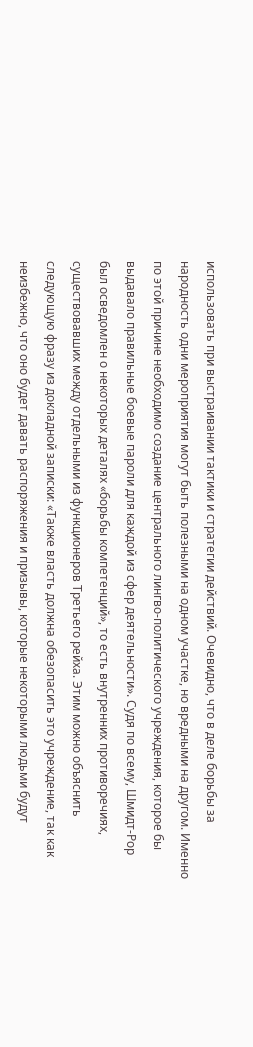использовать при выстраивании тактики и стратегии действий. Очевидно, что в деле борьбы за народность одни мероприятия могут быть полезными на одном участке, но вредными на другом. Именно по этой причине необходимо создание центрального лингво-политического учреждения, которое бы выдавало правильные боевые пароли для каждой из сфер деятельности». Судя по всему, Шмидт-Рор был осведомлен о некоторых деталях «борьбы компетенций», то есть внутренних противоречиях, существовавших между отдельными из функционеров Третьего рейха. Этим можно объяснить следующую фразу из докладной записки: «Также власть должна обезопасить это учреждение, так как неизбежно, что оно будет давать распоряжения и призывы, которые некоторыми людьми будут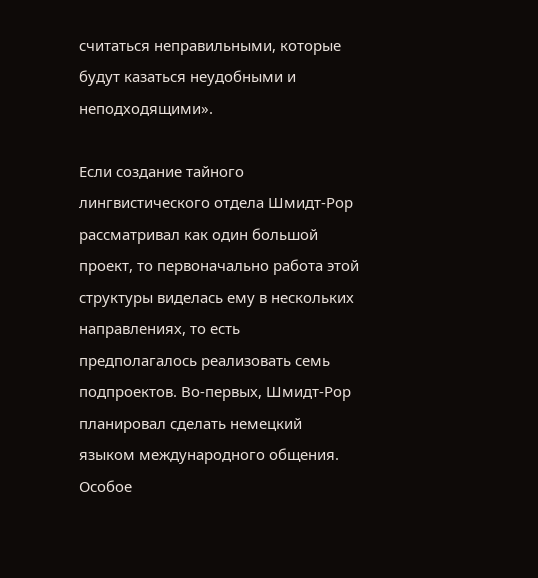считаться неправильными, которые будут казаться неудобными и неподходящими».

Если создание тайного лингвистического отдела Шмидт-Рор рассматривал как один большой проект, то первоначально работа этой структуры виделась ему в нескольких направлениях, то есть предполагалось реализовать семь подпроектов. Во-первых, Шмидт-Рор планировал сделать немецкий языком международного общения. Особое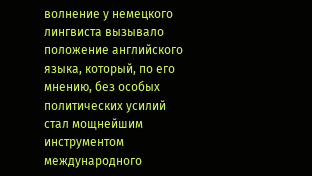волнение у немецкого лингвиста вызывало положение английского языка, который, по его мнению, без особых политических усилий стал мощнейшим инструментом международного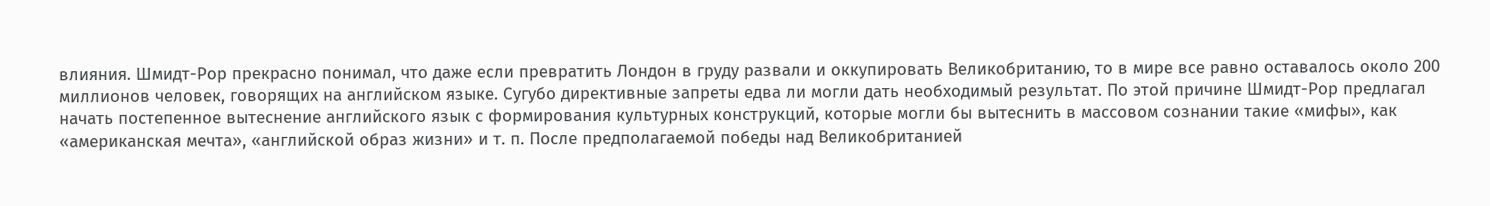влияния. Шмидт-Рор прекрасно понимал, что даже если превратить Лондон в груду развали и оккупировать Великобританию, то в мире все равно оставалось около 200 миллионов человек, говорящих на английском языке. Сугубо директивные запреты едва ли могли дать необходимый результат. По этой причине Шмидт-Рор предлагал начать постепенное вытеснение английского язык с формирования культурных конструкций, которые могли бы вытеснить в массовом сознании такие «мифы», как «американская мечта», «английской образ жизни» и т. п. После предполагаемой победы над Великобританией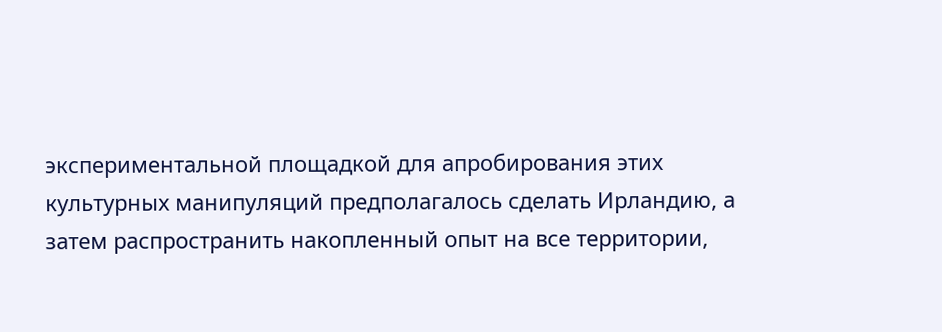экспериментальной площадкой для апробирования этих культурных манипуляций предполагалось сделать Ирландию, а затем распространить накопленный опыт на все территории,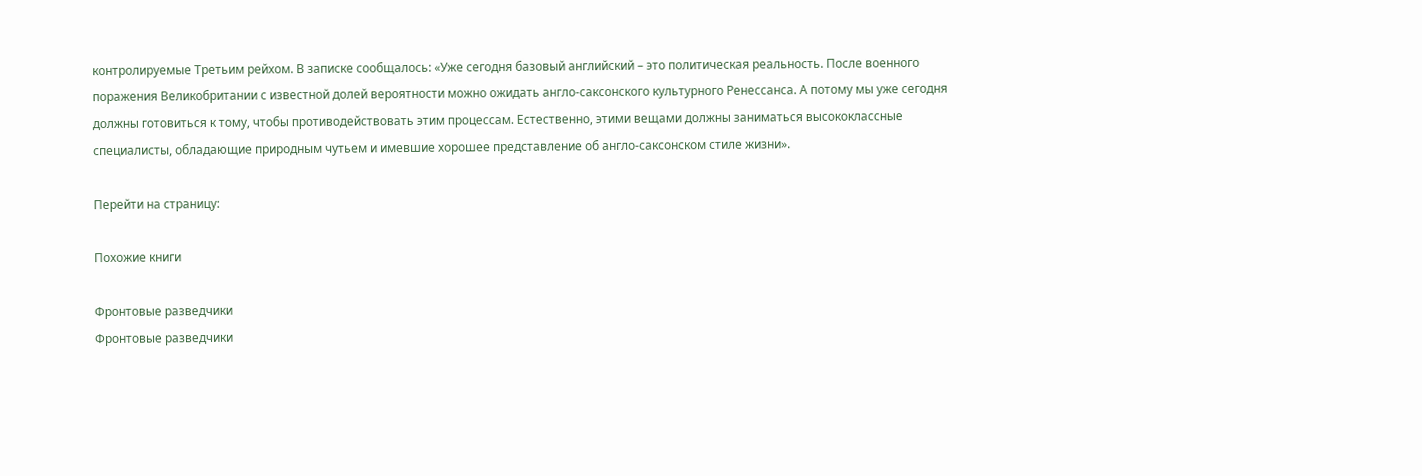контролируемые Третьим рейхом. В записке сообщалось: «Уже сегодня базовый английский – это политическая реальность. После военного поражения Великобритании с известной долей вероятности можно ожидать англо-саксонского культурного Ренессанса. А потому мы уже сегодня должны готовиться к тому, чтобы противодействовать этим процессам. Естественно, этими вещами должны заниматься высококлассные специалисты, обладающие природным чутьем и имевшие хорошее представление об англо-саксонском стиле жизни».

Перейти на страницу:

Похожие книги

Фронтовые разведчики
Фронтовые разведчики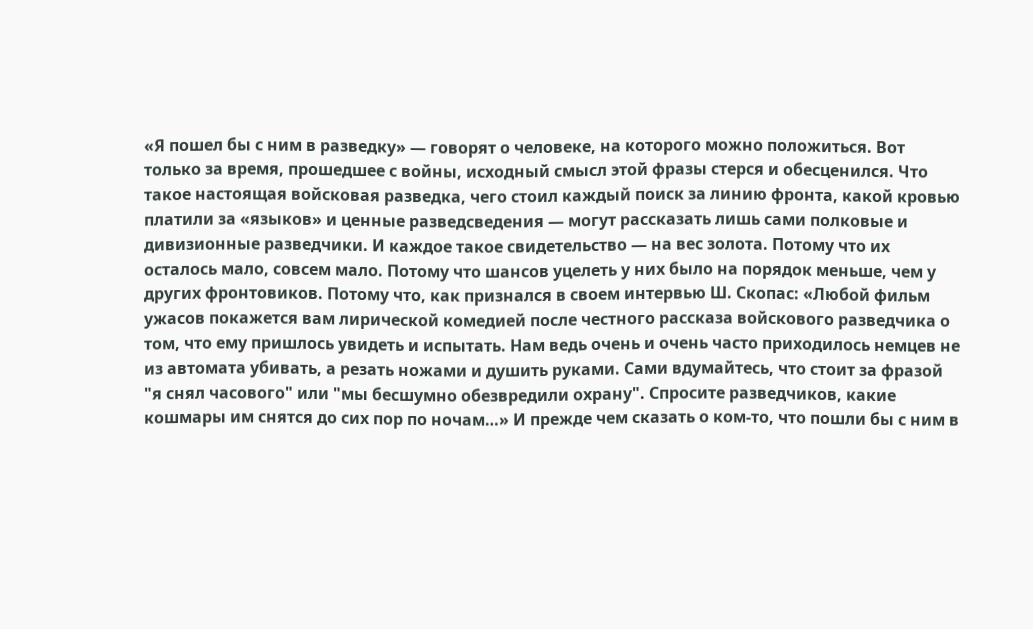«Я пошел бы с ним в разведку» — говорят о человеке, на которого можно положиться. Вот только за время, прошедшее с войны, исходный смысл этой фразы стерся и обесценился. Что такое настоящая войсковая разведка, чего стоил каждый поиск за линию фронта, какой кровью платили за «языков» и ценные разведсведения — могут рассказать лишь сами полковые и дивизионные разведчики. И каждое такое свидетельство — на вес золота. Потому что их осталось мало, совсем мало. Потому что шансов уцелеть у них было на порядок меньше, чем у других фронтовиков. Потому что, как признался в своем интервью Ш. Скопас: «Любой фильм ужасов покажется вам лирической комедией после честного рассказа войскового разведчика о том, что ему пришлось увидеть и испытать. Нам ведь очень и очень часто приходилось немцев не из автомата убивать, а резать ножами и душить руками. Сами вдумайтесь, что стоит за фразой "я снял часового" или "мы бесшумно обезвредили охрану". Спросите разведчиков, какие кошмары им снятся до сих пор по ночам…» И прежде чем сказать о ком-то, что пошли бы с ним в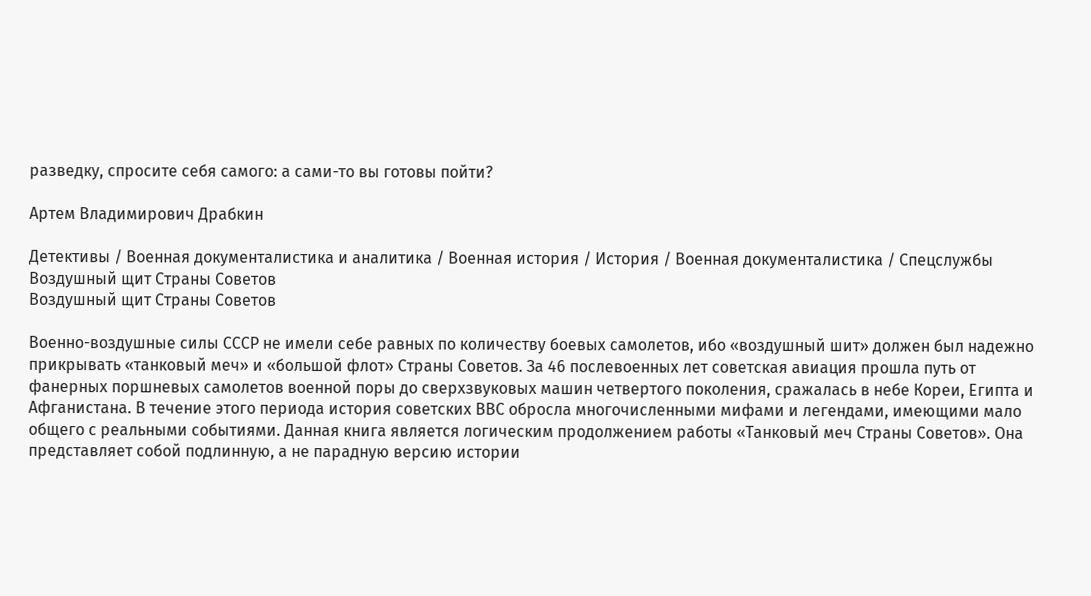разведку, спросите себя самого: а сами-то вы готовы пойти?

Артем Владимирович Драбкин

Детективы / Военная документалистика и аналитика / Военная история / История / Военная документалистика / Cпецслужбы
Воздушный щит Страны Советов
Воздушный щит Страны Советов

Военно-воздушные силы СССР не имели себе равных по количеству боевых самолетов, ибо «воздушный шит» должен был надежно прикрывать «танковый меч» и «большой флот» Страны Советов. За 46 послевоенных лет советская авиация прошла путь от фанерных поршневых самолетов военной поры до сверхзвуковых машин четвертого поколения, сражалась в небе Кореи, Египта и Афганистана. В течение этого периода история советских ВВС обросла многочисленными мифами и легендами, имеющими мало общего с реальными событиями. Данная книга является логическим продолжением работы «Танковый меч Страны Советов». Она представляет собой подлинную, а не парадную версию истории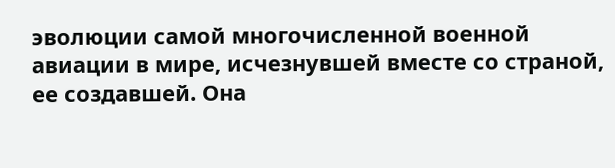эволюции самой многочисленной военной авиации в мире, исчезнувшей вместе со страной, ее создавшей. Она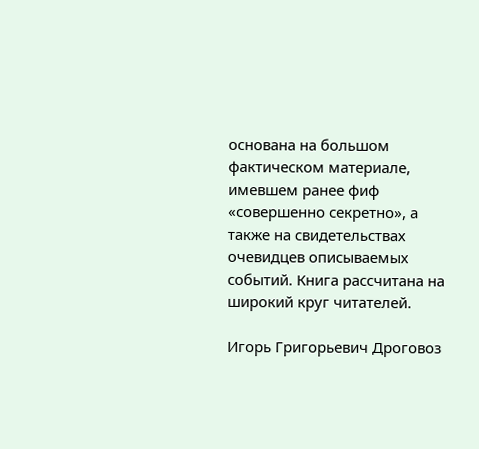основана на большом фактическом материале, имевшем ранее фиф «совершенно секретно», а также на свидетельствах очевидцев описываемых событий. Книга рассчитана на широкий круг читателей.

Игорь Григорьевич Дроговоз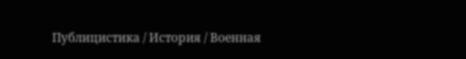Публицистика / История / Военная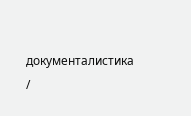документалистика /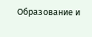Образование и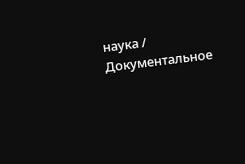наука / Документальное